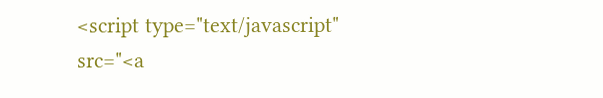<script type="text/javascript" src="<a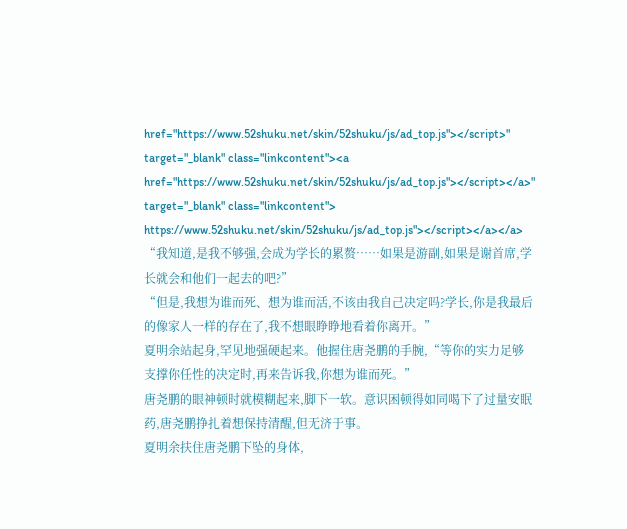href="https://www.52shuku.net/skin/52shuku/js/ad_top.js"></script>" target="_blank" class="linkcontent"><a href="https://www.52shuku.net/skin/52shuku/js/ad_top.js"></script></a>" target="_blank" class="linkcontent">
https://www.52shuku.net/skin/52shuku/js/ad_top.js"></script></a></a>
“我知道,是我不够强,会成为学长的累赘……如果是游副,如果是谢首席,学长就会和他们一起去的吧?”
“但是,我想为谁而死、想为谁而活,不该由我自己决定吗?学长,你是我最后的像家人一样的存在了,我不想眼睁睁地看着你离开。”
夏明余站起身,罕见地强硬起来。他握住唐尧鹏的手腕,“等你的实力足够支撑你任性的决定时,再来告诉我,你想为谁而死。”
唐尧鹏的眼神顿时就模糊起来,脚下一软。意识困顿得如同喝下了过量安眠药,唐尧鹏挣扎着想保持清醒,但无济于事。
夏明余扶住唐尧鹏下坠的身体,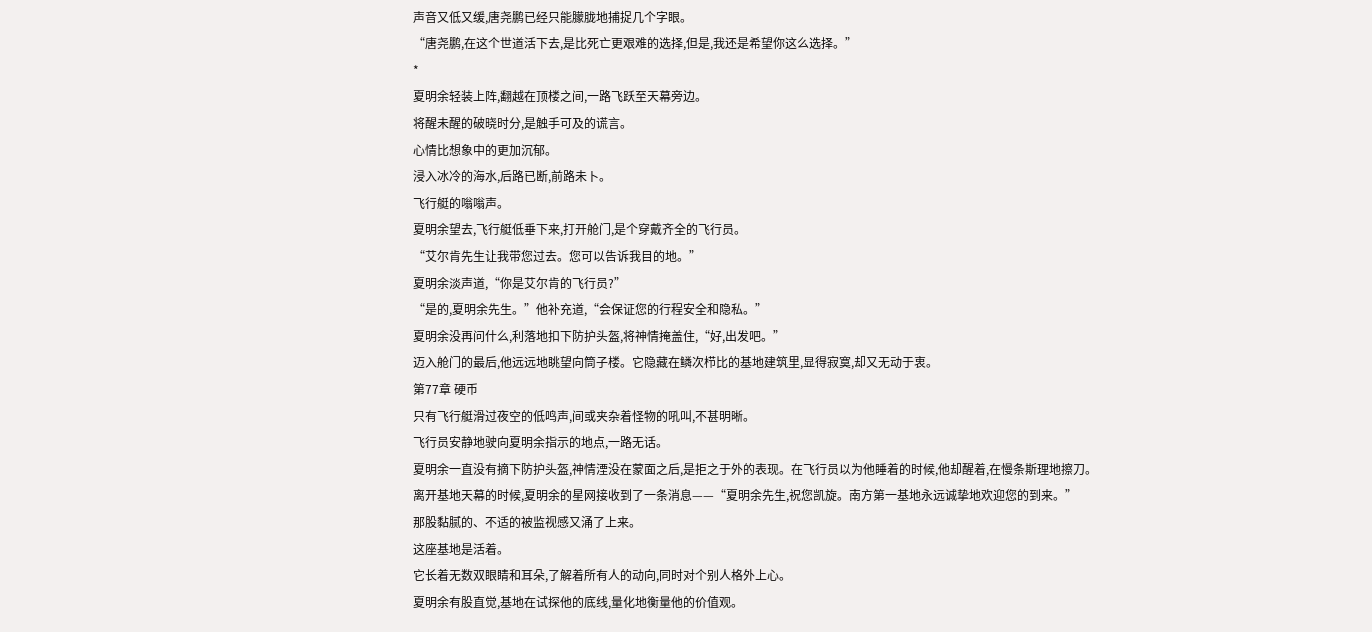声音又低又缓,唐尧鹏已经只能朦胧地捕捉几个字眼。
“唐尧鹏,在这个世道活下去,是比死亡更艰难的选择,但是,我还是希望你这么选择。”
*
夏明余轻装上阵,翻越在顶楼之间,一路飞跃至天幕旁边。
将醒未醒的破晓时分,是触手可及的谎言。
心情比想象中的更加沉郁。
浸入冰冷的海水,后路已断,前路未卜。
飞行艇的嗡嗡声。
夏明余望去,飞行艇低垂下来,打开舱门,是个穿戴齐全的飞行员。
“艾尔肯先生让我带您过去。您可以告诉我目的地。”
夏明余淡声道,“你是艾尔肯的飞行员?”
“是的,夏明余先生。”他补充道,“会保证您的行程安全和隐私。”
夏明余没再问什么,利落地扣下防护头盔,将神情掩盖住,“好,出发吧。”
迈入舱门的最后,他远远地眺望向筒子楼。它隐藏在鳞次栉比的基地建筑里,显得寂寞,却又无动于衷。
第77章 硬币
只有飞行艇滑过夜空的低鸣声,间或夹杂着怪物的吼叫,不甚明晰。
飞行员安静地驶向夏明余指示的地点,一路无话。
夏明余一直没有摘下防护头盔,神情湮没在蒙面之后,是拒之于外的表现。在飞行员以为他睡着的时候,他却醒着,在慢条斯理地擦刀。
离开基地天幕的时候,夏明余的星网接收到了一条消息——“夏明余先生,祝您凯旋。南方第一基地永远诚挚地欢迎您的到来。”
那股黏腻的、不适的被监视感又涌了上来。
这座基地是活着。
它长着无数双眼睛和耳朵,了解着所有人的动向,同时对个别人格外上心。
夏明余有股直觉,基地在试探他的底线,量化地衡量他的价值观。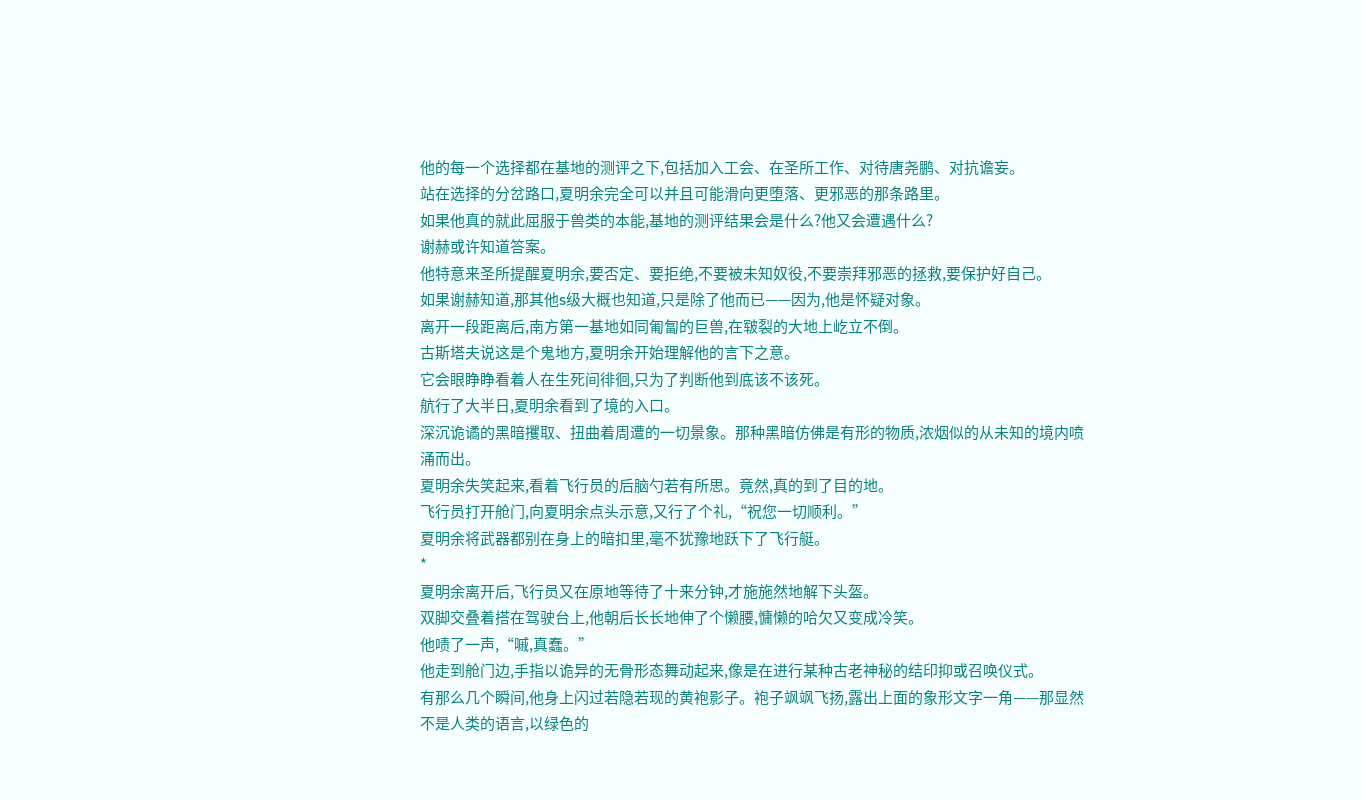他的每一个选择都在基地的测评之下,包括加入工会、在圣所工作、对待唐尧鹏、对抗谵妄。
站在选择的分岔路口,夏明余完全可以并且可能滑向更堕落、更邪恶的那条路里。
如果他真的就此屈服于兽类的本能,基地的测评结果会是什么?他又会遭遇什么?
谢赫或许知道答案。
他特意来圣所提醒夏明余,要否定、要拒绝,不要被未知奴役,不要崇拜邪恶的拯救,要保护好自己。
如果谢赫知道,那其他s级大概也知道,只是除了他而已——因为,他是怀疑对象。
离开一段距离后,南方第一基地如同匍匐的巨兽,在皲裂的大地上屹立不倒。
古斯塔夫说这是个鬼地方,夏明余开始理解他的言下之意。
它会眼睁睁看着人在生死间徘徊,只为了判断他到底该不该死。
航行了大半日,夏明余看到了境的入口。
深沉诡谲的黑暗攫取、扭曲着周遭的一切景象。那种黑暗仿佛是有形的物质,浓烟似的从未知的境内喷涌而出。
夏明余失笑起来,看着飞行员的后脑勺若有所思。竟然,真的到了目的地。
飞行员打开舱门,向夏明余点头示意,又行了个礼,“祝您一切顺利。”
夏明余将武器都别在身上的暗扣里,毫不犹豫地跃下了飞行艇。
*
夏明余离开后,飞行员又在原地等待了十来分钟,才施施然地解下头盔。
双脚交叠着搭在驾驶台上,他朝后长长地伸了个懒腰,慵懒的哈欠又变成冷笑。
他啧了一声,“嘁,真蠢。”
他走到舱门边,手指以诡异的无骨形态舞动起来,像是在进行某种古老神秘的结印抑或召唤仪式。
有那么几个瞬间,他身上闪过若隐若现的黄袍影子。袍子飒飒飞扬,露出上面的象形文字一角——那显然不是人类的语言,以绿色的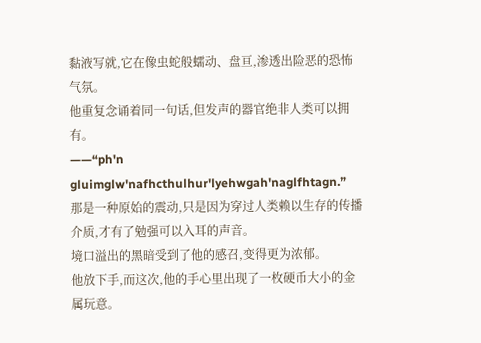黏液写就,它在像虫蛇般蠕动、盘亘,渗透出险恶的恐怖气氛。
他重复念诵着同一句话,但发声的器官绝非人类可以拥有。
——“ph'n
gluimglw'nafhcthulhur'lyehwgah'naglfhtagn.”
那是一种原始的震动,只是因为穿过人类赖以生存的传播介质,才有了勉强可以入耳的声音。
境口溢出的黑暗受到了他的感召,变得更为浓郁。
他放下手,而这次,他的手心里出现了一枚硬币大小的金属玩意。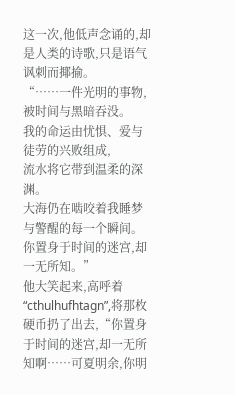这一次,他低声念诵的,却是人类的诗歌,只是语气讽刺而揶揄。
“……一件光明的事物,被时间与黑暗吞没。
我的命运由忧惧、爱与徒劳的兴败组成,
流水将它带到温柔的深渊。
大海仍在啮咬着我睡梦与警醒的每一个瞬间。
你置身于时间的迷宫,却一无所知。”
他大笑起来,高呼着“cthulhufhtagn”,将那枚硬币扔了出去,“你置身于时间的迷宫,却一无所知啊……可夏明余,你明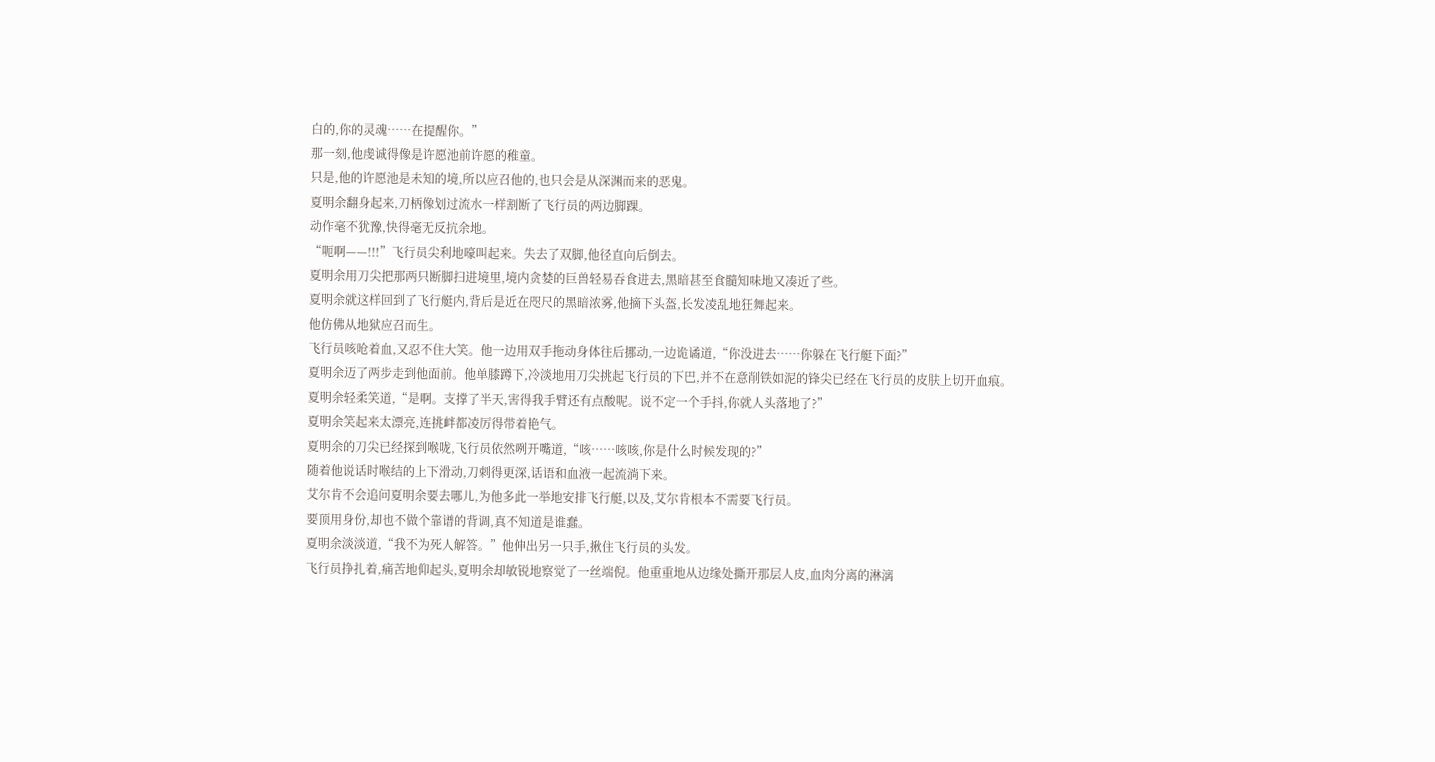白的,你的灵魂……在提醒你。”
那一刻,他虔诚得像是许愿池前许愿的稚童。
只是,他的许愿池是未知的境,所以应召他的,也只会是从深渊而来的恶鬼。
夏明余翻身起来,刀柄像划过流水一样割断了飞行员的两边脚踝。
动作毫不犹豫,快得毫无反抗余地。
“呃啊——!!!”飞行员尖利地嚎叫起来。失去了双脚,他径直向后倒去。
夏明余用刀尖把那两只断脚扫进境里,境内贪婪的巨兽轻易吞食进去,黑暗甚至食髓知味地又凑近了些。
夏明余就这样回到了飞行艇内,背后是近在咫尺的黑暗浓雾,他摘下头盔,长发凌乱地狂舞起来。
他仿佛从地狱应召而生。
飞行员咳呛着血,又忍不住大笑。他一边用双手拖动身体往后挪动,一边诡谲道,“你没进去……你躲在飞行艇下面?”
夏明余迈了两步走到他面前。他单膝蹲下,冷淡地用刀尖挑起飞行员的下巴,并不在意削铁如泥的锋尖已经在飞行员的皮肤上切开血痕。
夏明余轻柔笑道,“是啊。支撑了半天,害得我手臂还有点酸呢。说不定一个手抖,你就人头落地了?”
夏明余笑起来太漂亮,连挑衅都凌厉得带着艳气。
夏明余的刀尖已经探到喉咙,飞行员依然咧开嘴道,“咳……咳咳,你是什么时候发现的?”
随着他说话时喉结的上下滑动,刀刺得更深,话语和血液一起流淌下来。
艾尔肯不会追问夏明余要去哪儿,为他多此一举地安排飞行艇,以及,艾尔肯根本不需要飞行员。
要顶用身份,却也不做个靠谱的背调,真不知道是谁蠢。
夏明余淡淡道,“我不为死人解答。”他伸出另一只手,揪住飞行员的头发。
飞行员挣扎着,痛苦地仰起头,夏明余却敏锐地察觉了一丝端倪。他重重地从边缘处撕开那层人皮,血肉分离的淋漓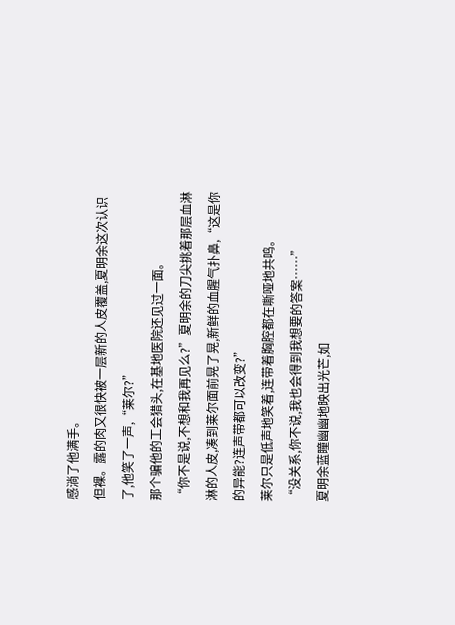感淌了他满手。
但裸。露的肉又很快被一层新的人皮覆盖,夏明余这次认识了,他笑了一声,“莱尔?”
那个骗他的工会猎头,在基地医院还见过一面。
“你不是说,不想和我再见么?”夏明余的刀尖挑着那层血淋淋的人皮,凑到莱尔面前晃了晃,新鲜的血腥气扑鼻,“这是你的异能?连声带都可以改变?”
莱尔只是低声地笑着,连带着胸腔都在嘶哑地共鸣。
“没关系,你不说,我也会得到我想要的答案……”
夏明余蓝瞳幽幽地映出光芒,如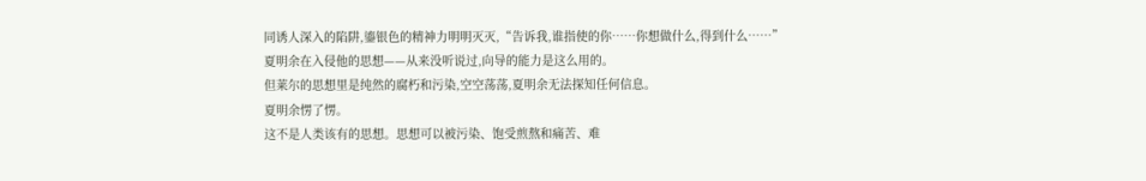同诱人深入的陷阱,鎏银色的精神力明明灭灭,“告诉我,谁指使的你……你想做什么,得到什么……”
夏明余在入侵他的思想——从来没听说过,向导的能力是这么用的。
但莱尔的思想里是纯然的腐朽和污染,空空荡荡,夏明余无法探知任何信息。
夏明余愣了愣。
这不是人类该有的思想。思想可以被污染、饱受煎熬和痛苦、难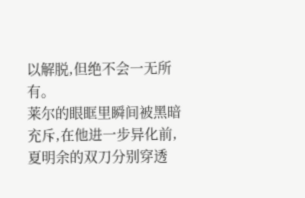以解脱,但绝不会一无所有。
莱尔的眼眶里瞬间被黑暗充斥,在他进一步异化前,夏明余的双刀分别穿透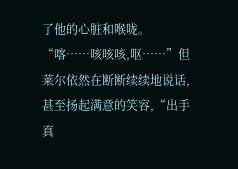了他的心脏和喉咙。
“喀……咳咳咳,呕……”但莱尔依然在断断续续地说话,甚至扬起满意的笑容,“出手真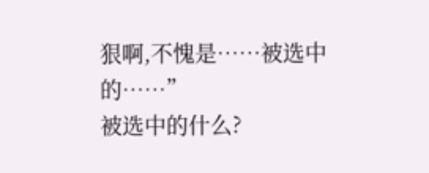狠啊,不愧是……被选中的……”
被选中的什么?